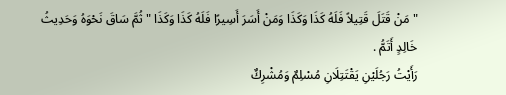" مَنْ قَتَلَ قَتِيلاً فَلَهُ كَذَا وَكَذَا وَمَنْ أَسَرَ أَسِيرًا فَلَهُ كَذَا وَكَذَا " ثُمَّ سَاقَ نَحْوَهُ وَحَدِيثُ خَالِدٍ أَتَمُّ .
رَأَيْتُ رَجُلَيْنِ يَقْتَتِلَانِ مُسْلِمٌ وَمُشْرِكٌ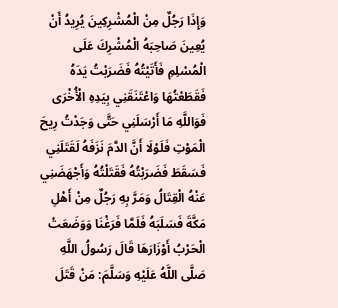وَإِذَا رَجُلٌ مِنْ الْمُشْرِكِينَ يُرِيدُ أَنْ يُعِينَ صَاحِبَهُ الْمُشْرِكَ عَلَى الْمُسْلِمِ فَأَتَيْتُهُ فَضَرَبْتُ يَدَهُ فَقَطَعْتُهَا وَاعْتَنَقَنِي بِيَدِهِ الْأُخْرَى فَوَاللَّهِ مَا أَرْسَلَنِي حَتَّى وَجَدْتُ رِيحَ الْمَوْتِ فَلَوْلَا أَنَّ الدَّمَ نَزَفَهُ لَقَتَلَنِي فَسَقَطَ فَضَرَبْتُهُ فَقَتَلْتُهُ وَأَجْهَضَنِي عَنْهُ الْقِتَالُ وَمَرَّ بِهِ رَجُلٌ مِنْ أَهْلِ مَكَّةَ فَسَلَبَهُ فَلَمَّا فَرَغْنَا وَوَضَعَتْ الْحَرْبُ أَوْزَارَهَا قَالَ رَسُولُ اللَّهِ صَلَّى اللَّهُ عَلَيْهِ وَسَلَّمَ: مَنْ قَتَلَ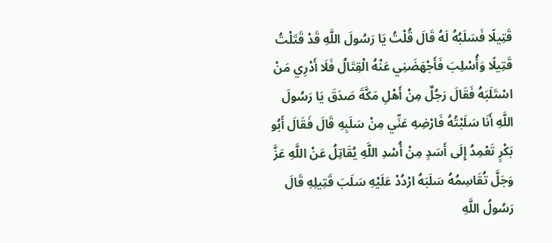قَتِيلًا فَسَلَبُهُ لَهُ قَالَ قُلْتُ يَا رَسُولَ اللَّهِ قَدْ قَتَلْتُ قَتِيلًا وَأُسْلِبَ فَأَجْهَضَنِي عَنْهُ الْقِتَالُ فَلَا أَدْرِي مَنْ اسْتَلَبَهُ فَقَالَ رَجُلٌ مِنْ أَهْلِ مَكَّةَ صَدَقَ يَا رَسُولَ اللَّهِ أَنَا سَلَبْتُهُ فَارْضِهِ عَنِّي مِنْ سَلَبِهِ قَالَ فَقَالَ أَبُو بَكْرٍ تَعْمِدُ إِلَى أَسَدٍ مِنْ أُسْدِ اللَّهِ يُقَاتِلُ عَنْ اللَّهِ عَزَّ وَجَلَّ تُقَاسِمُهُ سَلَبَهُ ارْدُدْ عَلَيْهِ سَلَبَ قَتِيلِهِ قَالَ رَسُولُ اللَّهِ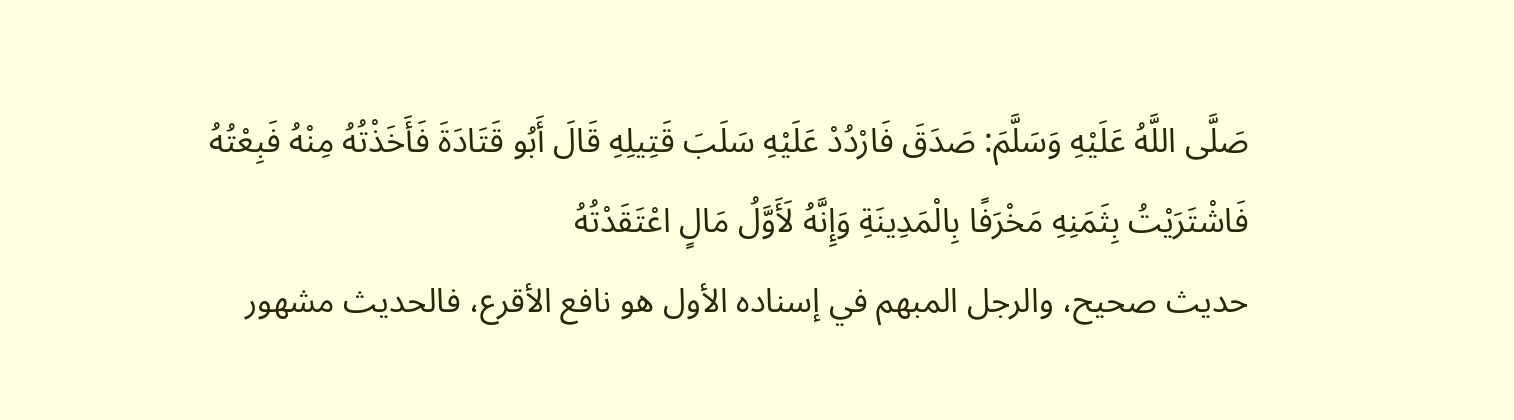صَلَّى اللَّهُ عَلَيْهِ وَسَلَّمَ: صَدَقَ فَارْدُدْ عَلَيْهِ سَلَبَ قَتِيلِهِ قَالَ أَبُو قَتَادَةَ فَأَخَذْتُهُ مِنْهُ فَبِعْتُهُ فَاشْتَرَيْتُ بِثَمَنِهِ مَخْرَفًا بِالْمَدِينَةِ وَإِنَّهُ لَأَوَّلُ مَالٍ اعْتَقَدْتُهُ
حديث صحيح، والرجل المبهم في إسناده الأول هو نافع الأقرع، فالحديث مشهور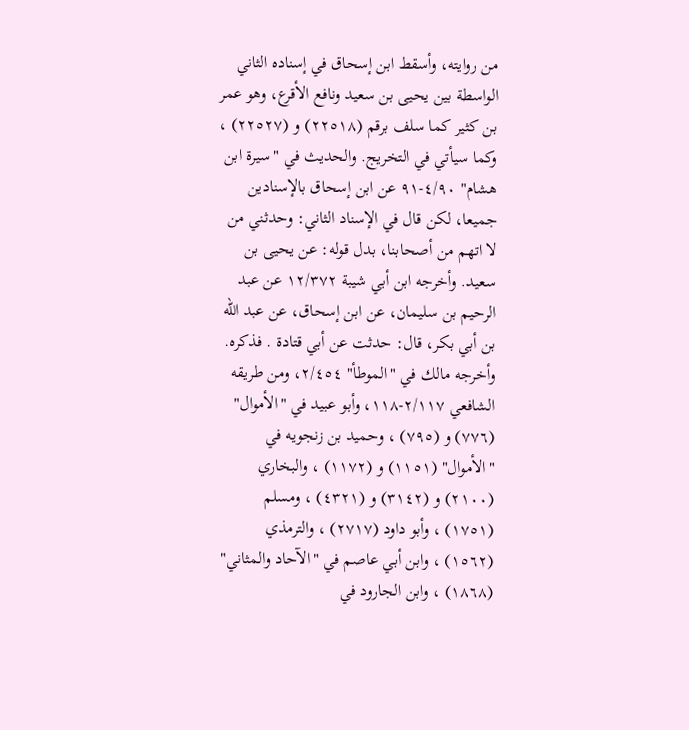من روايته، وأسقط ابن إسحاق في إسناده الثاني الواسطة بين يحيى بن سعيد ونافع الأقرع، وهو عمر بن كثير كما سلف برقم (٢٢٥١٨) و (٢٢٥٢٧) ، وكما سيأتي في التخريج. والحديث في "سيرة ابن هشام" ٤/٩٠-٩١ عن ابن إسحاق بالإسنادين جميعا، لكن قال في الإسناد الثاني: وحدثني من لا اتهم من أصحابنا، بدل قوله: عن يحيى بن سعيد. وأخرجه ابن أبي شيبة ١٢/٣٧٢ عن عبد الرحيم بن سليمان، عن ابن إسحاق، عن عبد الله بن أبي بكر، قال: حدثت عن أبي قتادة . فذكره. وأخرجه مالك في "الموطأ" ٢/٤٥٤، ومن طريقه الشافعي ٢/١١٧-١١٨، وأبو عبيد في "الأموال" (٧٧٦) و (٧٩٥) ، وحميد بن زنجويه في "الأموال" (١١٥١) و (١١٧٢) ، والبخاري (٢١٠٠) و (٣١٤٢) و (٤٣٢١) ، ومسلم (١٧٥١) ، وأبو داود (٢٧١٧) ، والترمذي (١٥٦٢) ، وابن أبي عاصم في "الآحاد والمثاني" (١٨٦٨) ، وابن الجارود في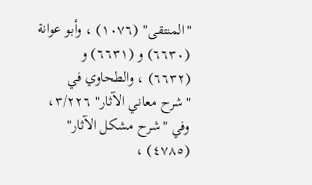"المنتقى" (١٠٧٦) ، وأبو عوانة (٦٦٣٠) و (٦٦٣١) و (٦٦٣٢) ، والطحاوي في "شرح معاني الآثار" ٣/٢٢٦، وفي "شرح مشكل الآثار" (٤٧٨٥) ،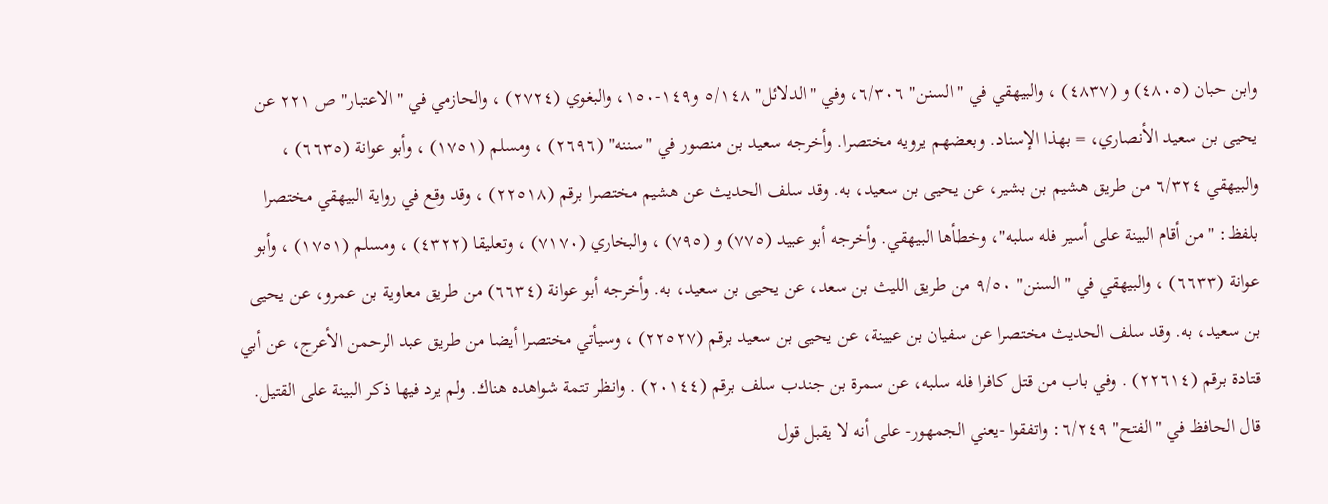وابن حبان (٤٨٠٥) و (٤٨٣٧) ، والبيهقي في "السنن" ٦/٣٠٦، وفي "الدلائل" ٥/١٤٨ و١٤٩-١٥٠، والبغوي (٢٧٢٤) ، والحازمي في "الاعتبار" ص ٢٢١ عن يحيى بن سعيد الأنصاري، = بهذا الإسناد. وبعضهم يرويه مختصرا. وأخرجه سعيد بن منصور في "سننه" (٢٦٩٦) ، ومسلم (١٧٥١) ، وأبو عوانة (٦٦٣٥) ، والبيهقي ٦/٣٢٤ من طريق هشيم بن بشير، عن يحيى بن سعيد، به. وقد سلف الحديث عن هشيم مختصرا برقم (٢٢٥١٨) ، وقد وقع في رواية البيهقي مختصرا بلفظ: "من أقام البينة على أسير فله سلبه"، وخطأها البيهقي. وأخرجه أبو عبيد (٧٧٥) و (٧٩٥) ، والبخاري (٧١٧٠) ، وتعليقا (٤٣٢٢) ، ومسلم (١٧٥١) ، وأبو عوانة (٦٦٣٣) ، والبيهقي في "السنن" ٩/٥٠ من طريق الليث بن سعد، عن يحيى بن سعيد، به. وأخرجه أبو عوانة (٦٦٣٤) من طريق معاوية بن عمرو، عن يحيى بن سعيد، به. وقد سلف الحديث مختصرا عن سفيان بن عيينة، عن يحيى بن سعيد برقم (٢٢٥٢٧) ، وسيأتي مختصرا أيضا من طريق عبد الرحمن الأعرج، عن أبي قتادة برقم (٢٢٦١٤) . وفي باب من قتل كافرا فله سلبه، عن سمرة بن جندب سلف برقم (٢٠١٤٤) . وانظر تتمة شواهده هناك. ولم يرد فيها ذكر البينة على القتيل. قال الحافظ في "الفتح" ٦/٢٤٩: واتفقوا -يعني الجمهور- على أنه لا يقبل قول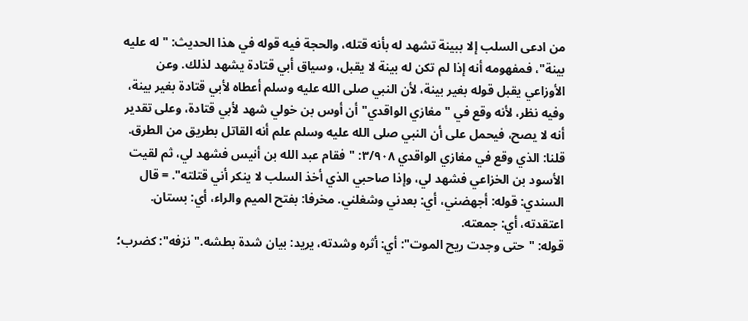من ادعى السلب إلا ببينة تشهد له بأنه قتله، والحجة فيه قوله في هذا الحديث: "له عليه بينة"، فمفهومه أنه إذا لم تكن له بينة لا يقبل، وسياق أبي قتادة يشهد لذلك. وعن الأوزاعي يقبل قوله بغير بينة، لأن النبي صلى الله عليه وسلم أعطاه لأبي قتادة بغير بينة، وفيه نظر، لأنه وقع في "مغازي الواقدي" أن أوس بن خولي شهد لأبي قتادة، وعلى تقدير أنه لا يصح، فيحمل على أن النبي صلى الله عليه وسلم علم أنه القاتل بطريق من الطرق. قلنا: الذي وقع في مغازي الواقدي ٣/٩٠٨: "فقام عبد الله بن أنيس فشهد لي، ثم لقيت الأسود بن الخزاعي فشهد لي، وإذا صاحبي الذي أخذ السلب لا ينكر أني قتلته". = قال السندي: قوله: أجهضني، أي: بعدني وشغلني. مخرفا: بفتح الميم والراء، أي: بستان. اعتقدته، أي: جمعته.
قوله: "حتى وجدت ريح الموت": أي: أثره وشدته، يريد: بيان شدة بطشه."نزفه": كضرب؛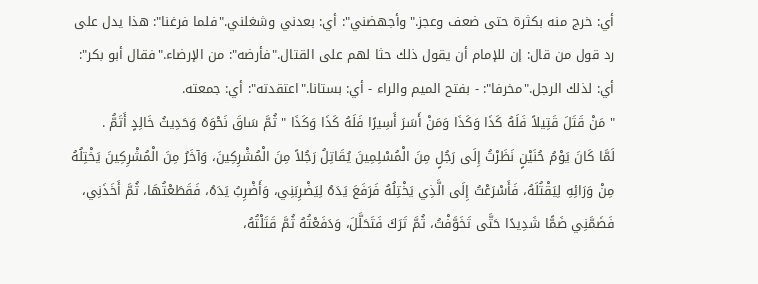أي: خرج منه بكثرة حتى ضعف وعجز."وأجهضني": أي: بعدني وشغلني."فلما فرغنا": هذا يدل على رد قول من قال: إن للإمام أن يقول ذلك حثا لهم على القتال."فأرضه": من الإرضاء."فقال أبو بكر": أي: لذلك الرجل."مخرفا": - بفتح الميم والراء - أي: بستانا."اعتقدته": أي: جمعته.
" مَنْ قَتَلَ قَتِيلاً فَلَهُ كَذَا وَكَذَا وَمَنْ أَسَرَ أَسِيرًا فَلَهُ كَذَا وَكَذَا " ثُمَّ سَاقَ نَحْوَهُ وَحَدِيثُ خَالِدٍ أَتَمُّ .
لَمَّا كَانَ يَوْمُ حُنَيْنٍ نَظَرْتُ إِلَى رَجُلٍ مِنَ الْمُسْلِمِينَ يُقَاتِلُ رَجُلاً مِنَ الْمُشْرِكِينَ، وَآخَرُ مِنَ الْمُشْرِكِينَ يَخْتِلُهُ مِنْ وَرَائِهِ لِيَقْتُلَهُ، فَأَسْرَعْتُ إِلَى الَّذِي يَخْتِلُهُ فَرَفَعَ يَدَهُ لِيَضْرِبَنِي، وَأَضْرِبُ يَدَهُ، فَقَطَعْتُهَا، ثُمَّ أَخَذَنِي، فَضَمَّنِي ضَمًّا شَدِيدًا حَتَّى تَخَوَّفْتُ، ثُمَّ تَرَكَ فَتَحَلَّلَ، وَدَفَعْتُهُ ثُمَّ قَتَلْتُهُ،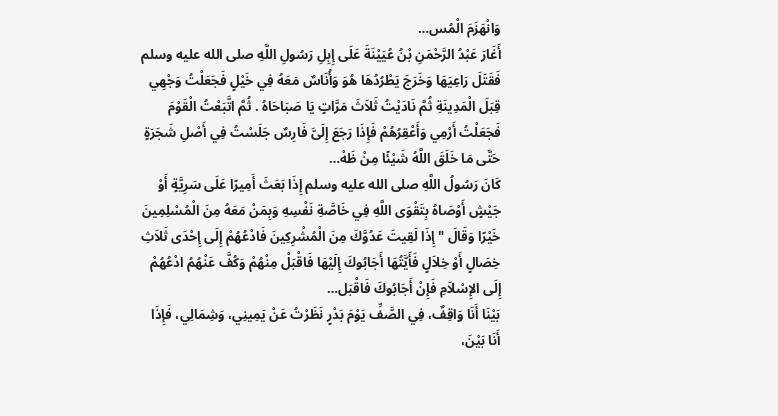وَانْهَزَمَ الْمُس…
أَغَارَ عَبْدُ الرَّحْمَنِ بْنُ عُيَيْنَةَ عَلَى إِبِلِ رَسُولِ اللَّهِ صلى الله عليه وسلم فَقَتَلَ رَاعِيَهَا وَخَرَجَ يَطْرُدُهَا هُوَ وَأُنَاسٌ مَعَهُ فِي خَيْلٍ فَجَعَلْتُ وَجْهِي قِبَلَ الْمَدِينَةِ ثُمَّ نَادَيْتُ ثَلاَثَ مَرَّاتٍ يَا صَبَاحَاهُ . ثُمَّ اتَّبَعْتُ الْقَوْمَ فَجَعَلْتُ أَرْمِي وَأَعْقِرُهُمْ فَإِذَا رَجَعَ إِلَىَّ فَارِسٌ جَلَسْتُ فِي أَصْلِ شَجَرَةٍ حَتَّى مَا خَلَقَ اللَّهُ شَيْئًا مِنْ ظَهْ…
كَانَ رَسُولُ اللَّهِ صلى الله عليه وسلم إِذَا بَعَثَ أَمِيرًا عَلَى سَرِيَّةٍ أَوْ جَيْشٍ أَوْصَاهُ بِتَقْوَى اللَّهِ فِي خَاصَّةِ نَفْسِهِ وَبِمَنْ مَعَهُ مِنَ الْمُسْلِمِينَ خَيْرًا وَقَالَ " إِذَا لَقِيتَ عَدُوَّكَ مِنَ الْمُشْرِكِينَ فَادْعُهُمْ إِلَى إِحْدَى ثَلاَثِ خِصَالٍ أَوْ خِلاَلٍ فَأَيَّتُهَا أَجَابُوكَ إِلَيْهَا فَاقْبَلْ مِنْهُمْ وَكُفَّ عَنْهُمُ ادْعُهُمْ إِلَى الإِسْلاَمِ فَإِنْ أَجَابُوكَ فَاقْبَل…
بَيْنَا أَنَا وَاقِفٌ، فِي الصَّفِّ يَوْمَ بَدْرٍ نَظَرْتُ عَنْ يَمِينِي، وَشِمَالِي، فَإِذَا أَنَا بَيْنَ،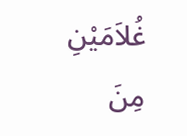غُلاَمَيْنِ مِنَ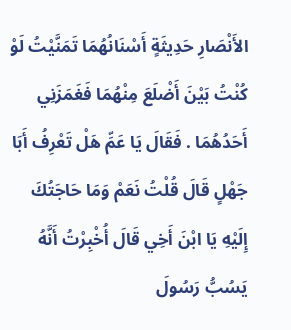الأَنْصَارِ حَدِيثَةٍ أَسْنَانُهُمَا تَمَنَّيْتُ لَوْ كُنْتُ بَيْنَ أَضْلَعَ مِنْهُمَا فَغَمَزَنِي أَحَدُهُمَا . فَقَالَ يَا عَمِّ هَلْ تَعْرِفُ أَبَا جَهْلٍ قَالَ قُلْتُ نَعَمْ وَمَا حَاجَتُكَ إِلَيْهِ يَا ابْنَ أَخِي قَالَ أُخْبِرْتُ أَنَّهُ يَسُبُّ رَسُولَ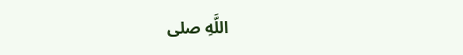اللَّهِ صلى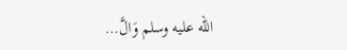الله عليه وسلم وَالَّ…